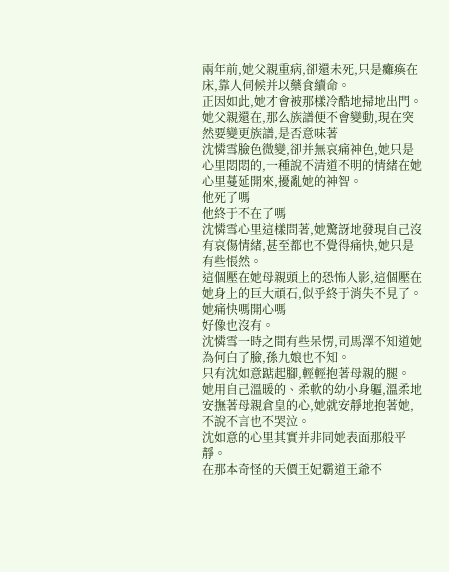兩年前,她父親重病,卻還未死,只是癱瘓在床,靠人伺候并以藥食續命。
正因如此,她才會被那樣冷酷地掃地出門。
她父親還在,那么族譜便不會變動,現在突然要變更族譜,是否意味著
沈憐雪臉色微變,卻并無哀痛神色,她只是心里悶悶的,一種說不清道不明的情緒在她心里蔓延開來,擾亂她的神智。
他死了嗎
他終于不在了嗎
沈憐雪心里這樣問著,她驚訝地發現自己沒有哀傷情緒,甚至都也不覺得痛快,她只是有些悵然。
這個壓在她母親頭上的恐怖人影,這個壓在她身上的巨大頑石,似乎終于消失不見了。
她痛快嗎開心嗎
好像也沒有。
沈憐雪一時之間有些呆愣,司馬澤不知道她為何白了臉,孫九娘也不知。
只有沈如意踮起腳,輕輕抱著母親的腿。
她用自己溫暖的、柔軟的幼小身軀,溫柔地安撫著母親倉皇的心,她就安靜地抱著她,不說不言也不哭泣。
沈如意的心里其實并非同她表面那般平靜。
在那本奇怪的天價王妃霸道王爺不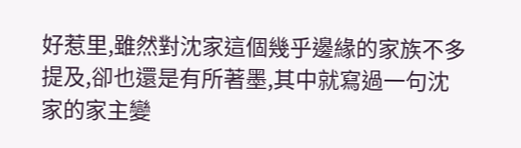好惹里,雖然對沈家這個幾乎邊緣的家族不多提及,卻也還是有所著墨,其中就寫過一句沈家的家主變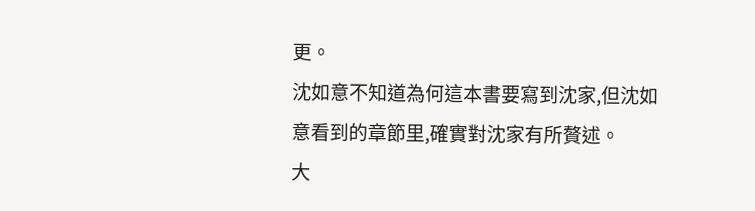更。
沈如意不知道為何這本書要寫到沈家,但沈如意看到的章節里,確實對沈家有所贅述。
大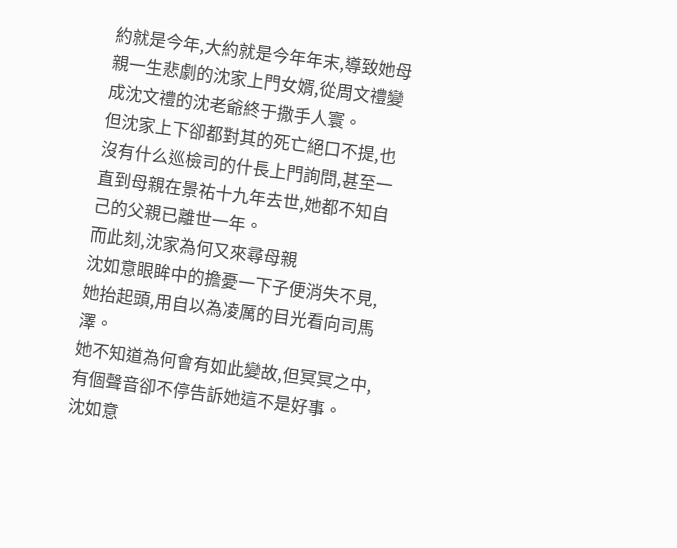約就是今年,大約就是今年年末,導致她母親一生悲劇的沈家上門女婿,從周文禮變成沈文禮的沈老爺終于撒手人寰。
但沈家上下卻都對其的死亡絕口不提,也沒有什么巡檢司的什長上門詢問,甚至一直到母親在景祐十九年去世,她都不知自己的父親已離世一年。
而此刻,沈家為何又來尋母親
沈如意眼眸中的擔憂一下子便消失不見,她抬起頭,用自以為凌厲的目光看向司馬澤。
她不知道為何會有如此變故,但冥冥之中,有個聲音卻不停告訴她這不是好事。
沈如意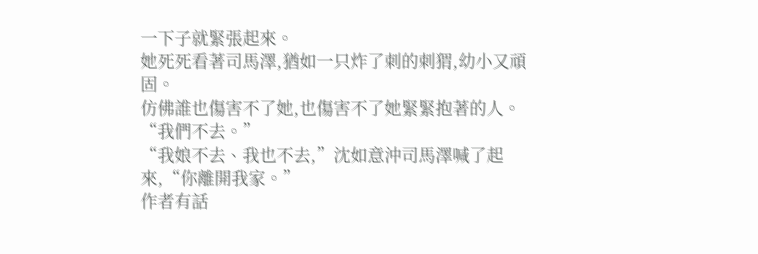一下子就緊張起來。
她死死看著司馬澤,猶如一只炸了刺的刺猬,幼小又頑固。
仿佛誰也傷害不了她,也傷害不了她緊緊抱著的人。
“我們不去。”
“我娘不去、我也不去,”沈如意沖司馬澤喊了起來,“你離開我家。”
作者有話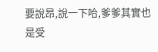要說昂,說一下哈,爹爹其實也是受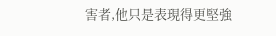害者,他只是表現得更堅強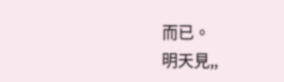而已。
明天見,,